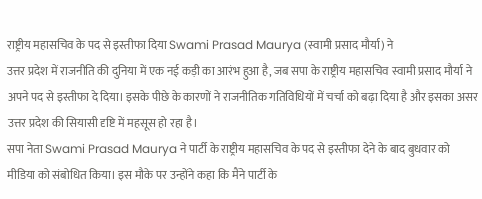राष्ट्रीय महासचिव के पद से इस्तीफा दिया Swami Prasad Maurya (स्वामी प्रसाद मौर्या) ने
उत्तर प्रदेश में राजनीति की दुनिया में एक नई कड़ी का आरंभ हुआ है, जब सपा के राष्ट्रीय महासचिव स्वामी प्रसाद मौर्या ने अपने पद से इस्तीफा दे दिया। इसके पीछे के कारणों ने राजनीतिक गतिविधियों में चर्चा को बढ़ा दिया है और इसका असर उत्तर प्रदेश की सियासी दृष्टि में महसूस हो रहा है।
सपा नेता Swami Prasad Maurya ने पार्टी के राष्ट्रीय महासचिव के पद से इस्तीफा देने के बाद बुधवार को मीडिया को संबोधित किया। इस मौके पर उन्होंने कहा कि मैंने पार्टी के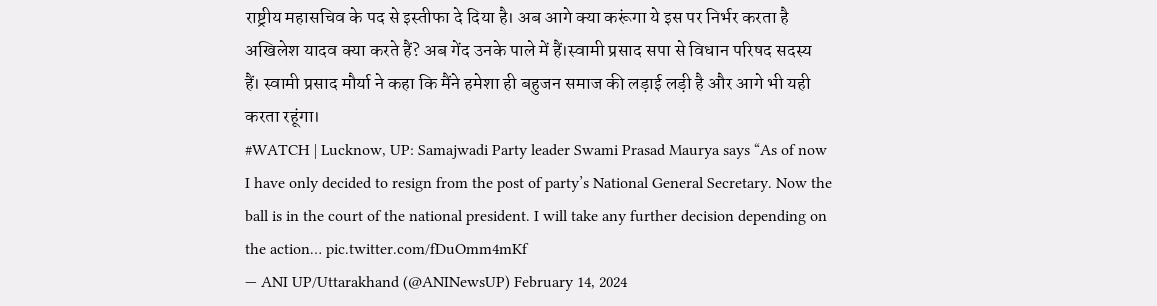राष्ट्रीय महासचिव के पद से इस्तीफा दे दिया है। अब आगे क्या करूंगा ये इस पर निर्भर करता है अखिलेश यादव क्या करते हैं? अब गेंद उनके पाले में हैं।स्वामी प्रसाद सपा से विधान परिषद सदस्य हैं। स्वामी प्रसाद मौर्या ने कहा कि मैंने हमेशा ही बहुजन समाज की लड़ाई लड़ी है और आगे भी यही करता रहूंगा।
#WATCH | Lucknow, UP: Samajwadi Party leader Swami Prasad Maurya says “As of now I have only decided to resign from the post of party’s National General Secretary. Now the ball is in the court of the national president. I will take any further decision depending on the action… pic.twitter.com/fDuOmm4mKf
— ANI UP/Uttarakhand (@ANINewsUP) February 14, 2024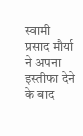स्वामी प्रसाद मौर्या ने अपना इस्तीफा देने के बाद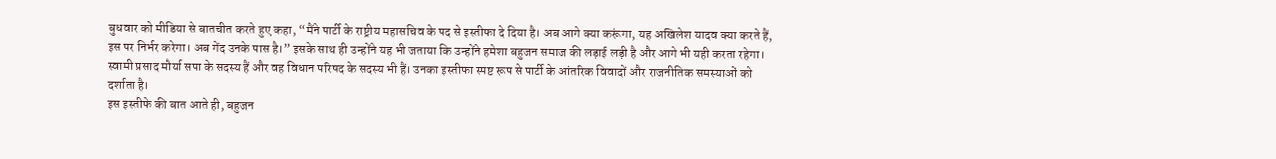बुधवार को मीडिया से बातचीत करते हुए कहा, “मैंने पार्टी के राष्ट्रीय महासचिव के पद से इस्तीफा दे दिया है। अब आगे क्या करूंगा, यह अखिलेश यादव क्या करते हैं, इस पर निर्भर करेगा। अब गेंद उनके पास है।” इसके साथ ही उन्होंने यह भी जताया कि उन्होंने हमेशा बहुजन समाज की लड़ाई लड़ी है और आगे भी यही करता रहेगा।
स्वामी प्रसाद मौर्या सपा के सदस्य हैं और वह विधान परिषद के सदस्य भी हैं। उनका इस्तीफा स्पष्ट रूप से पार्टी के आंतरिक विवादों और राजनीतिक समस्याओं को दर्शाता है।
इस इस्तीफे की बात आते ही, बहुजन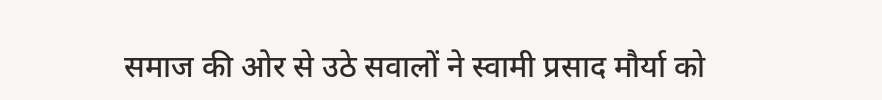समाज की ओर से उठे सवालों ने स्वामी प्रसाद मौर्या को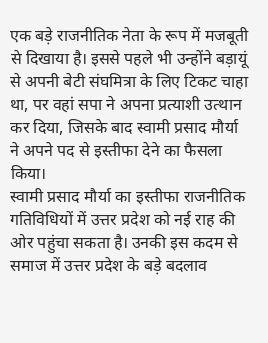एक बड़े राजनीतिक नेता के रूप में मजबूती से दिखाया है। इससे पहले भी उन्होंने बड़ायूं से अपनी बेटी संघमित्रा के लिए टिकट चाहा था, पर वहां सपा ने अपना प्रत्याशी उत्थान कर दिया, जिसके बाद स्वामी प्रसाद मौर्या ने अपने पद से इस्तीफा देने का फैसला किया।
स्वामी प्रसाद मौर्या का इस्तीफा राजनीतिक गतिविधियों में उत्तर प्रदेश को नई राह की ओर पहुंचा सकता है। उनकी इस कदम से समाज में उत्तर प्रदेश के बड़े बदलाव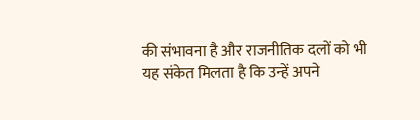की संभावना है और राजनीतिक दलों को भी यह संकेत मिलता है कि उन्हें अपने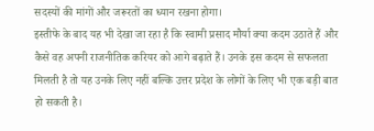सदस्यों की मांगों और जरूरतों का ध्यान रखना होगा।
इस्तीफे के बाद यह भी देखा जा रहा है कि स्वामी प्रसाद मौर्या क्या कदम उठाते हैं और कैसे वह अपनी राजनीतिक करियर को आगे बढ़ाते हैं। उनके इस कदम से सफलता मिलती है तो यह उनके लिए नहीं बल्कि उत्तर प्रदेश के लोगों के लिए भी एक बड़ी बात हो सकती है।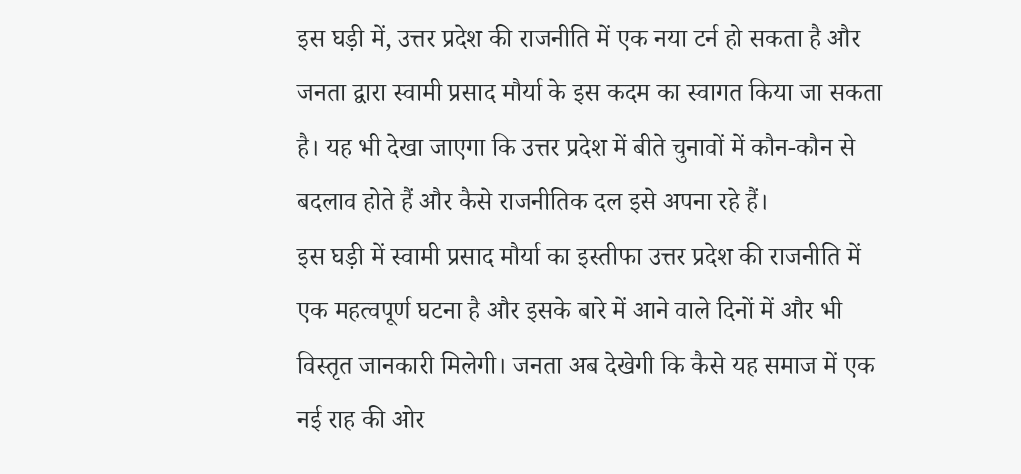इस घड़ी में, उत्तर प्रदेश की राजनीति में एक नया टर्न हो सकता है और जनता द्वारा स्वामी प्रसाद मौर्या के इस कदम का स्वागत किया जा सकता है। यह भी देखा जाएगा कि उत्तर प्रदेश में बीते चुनावों में कौन-कौन से बदलाव होते हैं और कैसे राजनीतिक दल इसे अपना रहे हैं।
इस घड़ी में स्वामी प्रसाद मौर्या का इस्तीफा उत्तर प्रदेश की राजनीति में एक महत्वपूर्ण घटना है और इसके बारे में आने वाले दिनों में और भी विस्तृत जानकारी मिलेगी। जनता अब देखेगी कि कैसे यह समाज में एक नई राह की ओर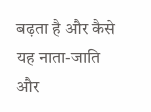बढ़ता है और कैसे यह नाता-जाति और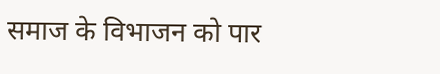समाज के विभाजन को पार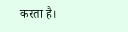करता है।